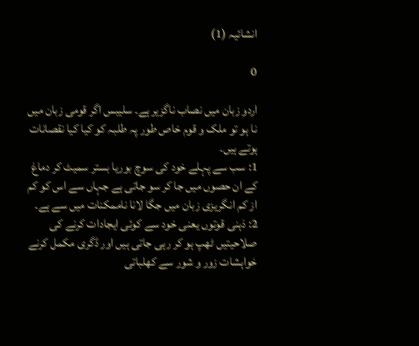انشائیہ (1)

0

اردو زبان میں نصاب ناگزیر ہے۔ سلیبس اگر قومی زبان میں نا ہو تو ملک و قوم خاص طور پہ طلبہ کو کیا کیا نقصانات ہوتے ہیں۔
1: سب سے پہلے خود کی سوچ بوریا بستر سمیٹ کر دماغ کے ان حصوں میں جا کر سو جاتی ہے جہاں سے اس کو کم از کم انگریزی زبان میں جگا لانا ناممکنات میں سے ہے۔
2: ذہنی قوتوں یعنی خود سے کوئی ایجادات کرنے کی صلاحیتیں ٹھپ ہو کر رہی جاتی ہیں اور ڈگری مکمل کرنے خواہشات زور و شور سے کھلباتی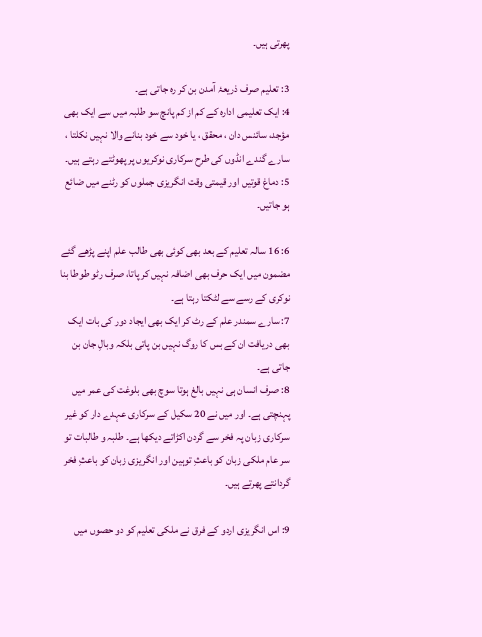پھرتی ہیں۔

3: تعلیم صرف ذریعۂ آمدن بن کر رہ جاتی ہے۔
4: ایک تعلیمی ادارہ کے کم از کم پانچ سو طلبہ میں سے ایک بھی مؤجد، سائنس دان ، محقق ، یا خود سے خود بنانے والا نہیں نکلتا ، سارے گندے انڈوں کی طرح سرکاری نوکریوں پر پھوٹتے رہتے ہیں۔
5: دماغ قوتیں اور قیمتی وقت انگریزی جملوں کو رٹنے میں ضائع ہو جاتیں۔

6: 16 سالہ تعلیم کے بعد بھی کوئی بھی طالب علم اپنے پڑھے گئے مضمون میں ایک حرف بھی اضافہ نہیں کر پاتا، صرف رٹو طوطا بنا نوکری کے رسے سے لٹکتا رہتا ہے۔
7: سارے سمندر علم کے رٹ کر ایک بھی ایجاد دور کی بات ایک بھی دریافت ان کے بس کا روگ نہیں بن پاتی بلکہ وبالِ جان بن جاتی ہے۔
8: صرف انسان ہی نہیں بالغ ہوتا سوچ بھی بلوغت کی عمر میں پہنچتی ہے۔ اور میں نے 20 سکیل کے سرکاری عہدے دار کو غیر سرکاری زبان پہ فخر سے گردن اکڑاتے دیکھا ہے۔ طلبہ و طالبات تو سر عام ملکی زبان کو باعثِ توہین اور انگریزی زبان کو باعثِ فخر گردانتے پھرتے ہیں۔

9: اس انگریزی اردو کے فرق نے ملکی تعلیم کو دو حصوں میں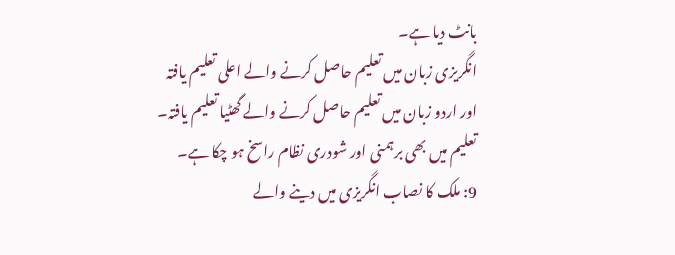بانٹ دیا ہے۔
انگریزی زبان میں تعلیم حاصل کرنے والے اعلی تعلیم یافتہ
اور اردو زبان میں تعلیم حاصل کرنے والے گھٹیا تعلیم یافتہ۔
تعلیم میں بھی برہمنی اور شودری نظام راسخ ہو چکا ہے۔
9: ملک کا نصاب انگریزی میں دینے والے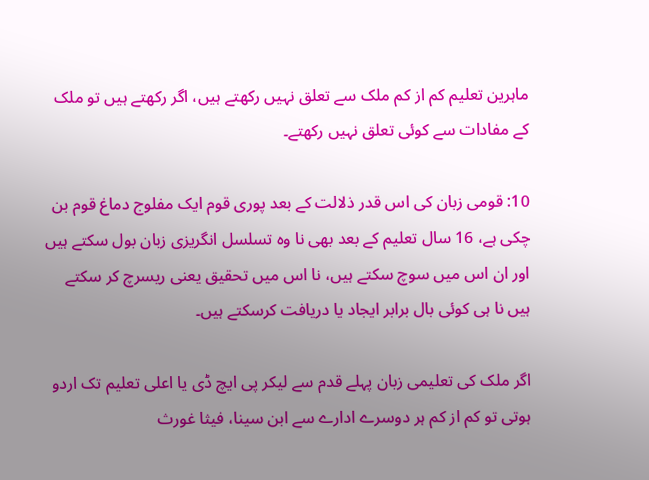ماہرین تعلیم کم از کم ملک سے تعلق نہیں رکھتے ہیں، اگر رکھتے ہیں تو ملک کے مفادات سے کوئی تعلق نہیں رکھتے۔

10: قومی زبان کی اس قدر ذلالت کے بعد پوری قوم ایک مفلوج دماغ قوم بن چکی ہے، 16 سال تعلیم کے بعد بھی نا وہ تسلسل انگریزی زبان بول سکتے ہیں اور ان اس میں سوچ سکتے ہیں، نا اس میں تحقیق یعنی ریسرچ کر سکتے ہیں نا ہی کوئی بال برابر ایجاد یا دریافت کرسکتے ہیں۔

اگر ملک کی تعلیمی زبان پہلے قدم سے لیکر پی ایچ ڈی یا اعلی تعلیم تک اردو ہوتی تو کم از کم ہر دوسرے ادارے سے ابن سینا، فیثا غورث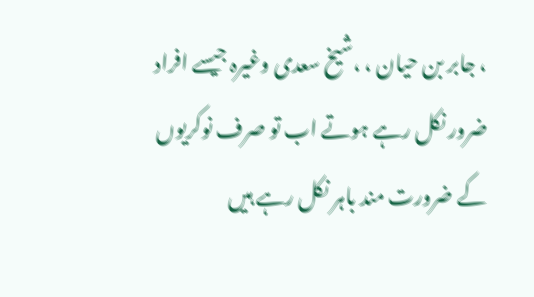، جابر بن حیان ، ،شیخ سعدی وغیرہ جیسے افراد ضرور نکل رہے ہوتے اب تو صرف نوکریوں کے ضرورت مند باہر نکل رہے ہیں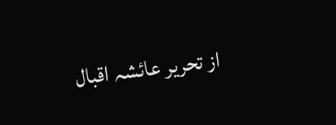از تحریر عائشہ اقبال